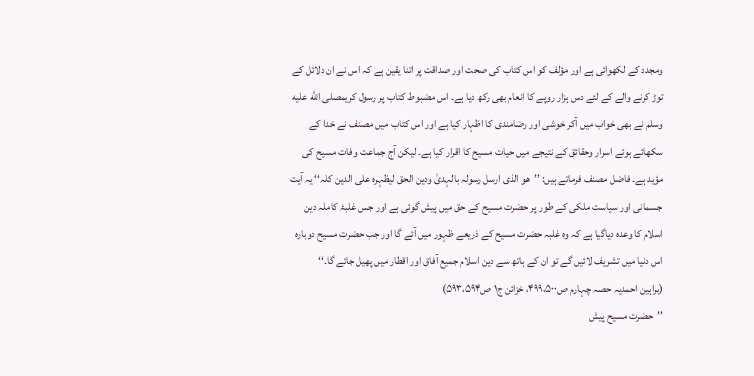ومجدد کے لکھوائی ہے اور مؤلف کو اس کتاب کی صحت اور صداقت پر اتنا یقین ہے کہ اس نے ان دلائل کے توڑ کرنے والے کے لئے دس ہزار روپے کا انعام بھی رکھ دیا ہے۔ اس مضبوط کتاب پر رسول کریمصلى الله عليه وسلم نے بھی خواب میں آکر خوشی اور رضامندی کا اظہار کیا ہے اور اس کتاب میں مصنف نے خدا کے سکھائے ہوئے اسرار وحقائق کے نتیجے میں حیات مسیح کا اقرار کیا ہے۔ لیکن آج جماعت وفات مسیح کی مؤید ہے۔ فاضل مصنف فرماتے ہیں: ’’ھو الذی ارسل رسولہ بالہدیٰ ودین الحق لیظہرہ علی الدین کلہ‘‘ یہ آیت جسمانی اور سیاست ملکی کے طور پر حضرت مسیح کے حق میں پیش گوئی ہے اور جس غلبۂ کاملہ دین اسلام کا وعدہ دیاگیا ہے کہ وہ غلبہ حضرت مسیح کے ذریعے ظہور میں آئے گا اور جب حضرت مسیح دوبارہ اس دنیا میں تشریف لائیں گے تو ان کے ہاتھ سے دین اسلام جمیع آفاق اور اقطار میں پھیل جائے گا۔‘‘
(براہین احمدیہ حصہ چہارم ص۴۹۹،۵۰۰، خزائن ج۱ ص۵۹۳،۵۹۴)
’’حضرت مسیح پیش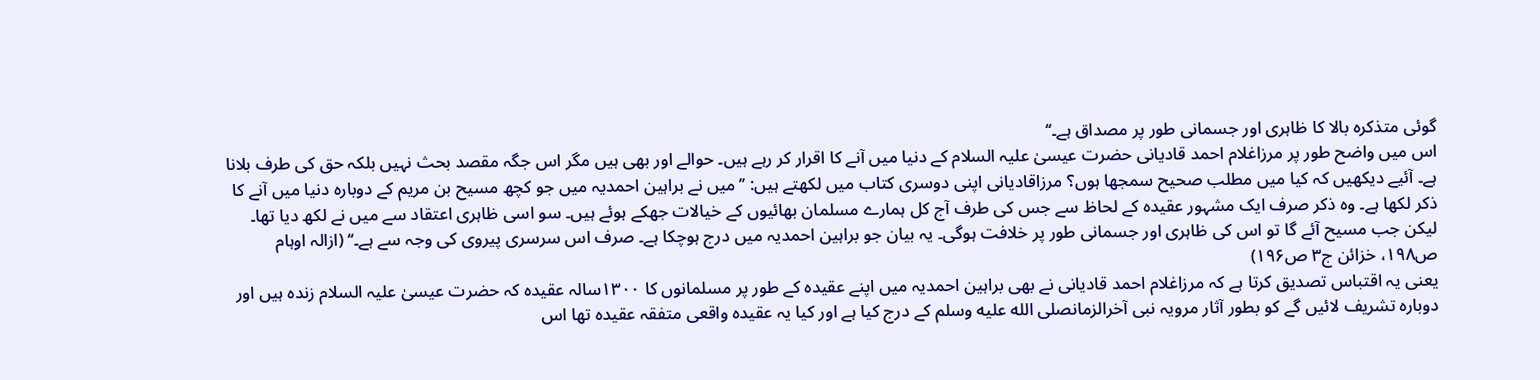گوئی متذکرہ بالا کا ظاہری اور جسمانی طور پر مصداق ہے۔‘‘
اس میں واضح طور پر مرزاغلام احمد قادیانی حضرت عیسیٰ علیہ السلام کے دنیا میں آنے کا اقرار کر رہے ہیں۔ حوالے اور بھی ہیں مگر اس جگہ مقصد بحث نہیں بلکہ حق کی طرف بلانا ہے۔ آئیے دیکھیں کہ کیا میں مطلب صحیح سمجھا ہوں؟ مرزاقادیانی اپنی دوسری کتاب میں لکھتے ہیں: ’’میں نے براہین احمدیہ میں جو کچھ مسیح بن مریم کے دوبارہ دنیا میں آنے کا ذکر لکھا ہے۔ وہ ذکر صرف ایک مشہور عقیدہ کے لحاظ سے جس کی طرف آج کل ہمارے مسلمان بھائیوں کے خیالات جھکے ہوئے ہیں۔ سو اسی ظاہری اعتقاد سے میں نے لکھ دیا تھا۔ لیکن جب مسیح آئے گا تو اس کی ظاہری اور جسمانی طور پر خلافت ہوگی۔ یہ بیان جو براہین احمدیہ میں درج ہوچکا ہے۔ صرف اس سرسری پیروی کی وجہ سے ہے۔‘‘ (ازالہ اوہام ص۱۹۸، خزائن ج۳ ص۱۹۶)
یعنی یہ اقتباس تصدیق کرتا ہے کہ مرزاغلام احمد قادیانی نے بھی براہین احمدیہ میں اپنے عقیدہ کے طور پر مسلمانوں کا ۱۳۰۰سالہ عقیدہ کہ حضرت عیسیٰ علیہ السلام زندہ ہیں اور دوبارہ تشریف لائیں گے کو بطور آثار مرویہ نبی آخرالزمانصلى الله عليه وسلم کے درج کیا ہے اور کیا یہ عقیدہ واقعی متفقہ عقیدہ تھا اس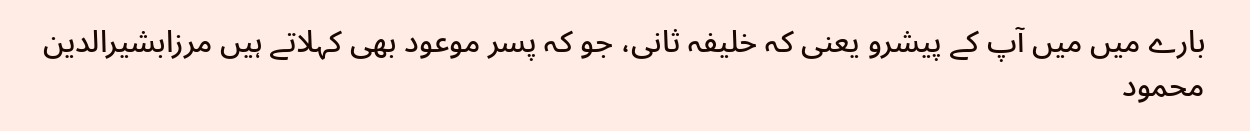بارے میں میں آپ کے پیشرو یعنی کہ خلیفہ ثانی، جو کہ پسر موعود بھی کہلاتے ہیں مرزابشیرالدین محمود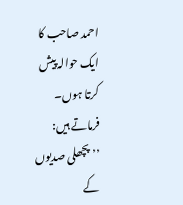احمد صاحب کا ایک حوالہ پیش کرتا ہوں۔ فرماتے ہیں: ’’پچھلی صدیوں کے